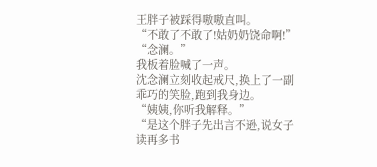王胖子被踩得嗷嗷直叫。
“不敢了不敢了!姑奶奶饶命啊!”
“念澜。”
我板着脸喊了一声。
沈念澜立刻收起戒尺,换上了一副乖巧的笑脸,跑到我身边。
“姨姨,你听我解释。”
“是这个胖子先出言不逊,说女子读再多书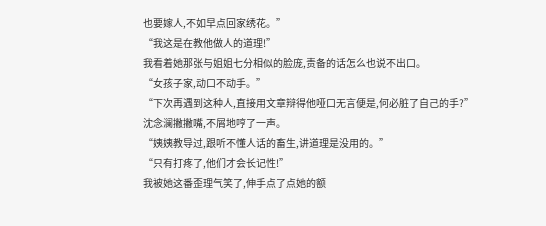也要嫁人,不如早点回家绣花。”
“我这是在教他做人的道理!”
我看着她那张与姐姐七分相似的脸庞,责备的话怎么也说不出口。
“女孩子家,动口不动手。”
“下次再遇到这种人,直接用文章辩得他哑口无言便是,何必脏了自己的手?”
沈念澜撇撇嘴,不屑地哼了一声。
“姨姨教导过,跟听不懂人话的畜生,讲道理是没用的。”
“只有打疼了,他们才会长记性!”
我被她这番歪理气笑了,伸手点了点她的额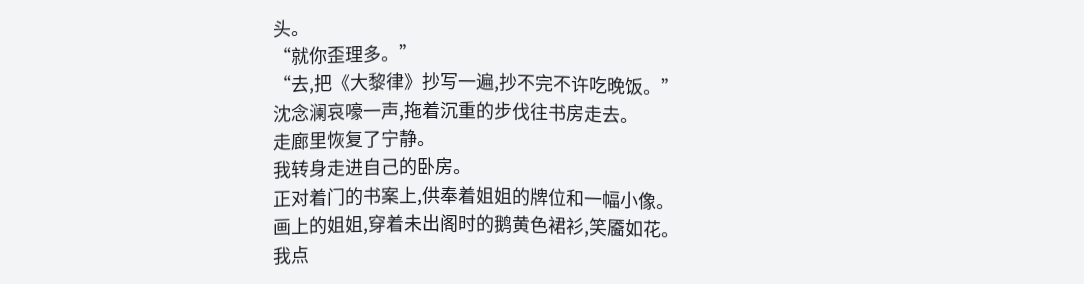头。
“就你歪理多。”
“去,把《大黎律》抄写一遍,抄不完不许吃晚饭。”
沈念澜哀嚎一声,拖着沉重的步伐往书房走去。
走廊里恢复了宁静。
我转身走进自己的卧房。
正对着门的书案上,供奉着姐姐的牌位和一幅小像。
画上的姐姐,穿着未出阁时的鹅黄色裙衫,笑靥如花。
我点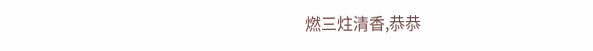燃三炷清香,恭恭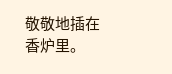敬敬地插在香炉里。